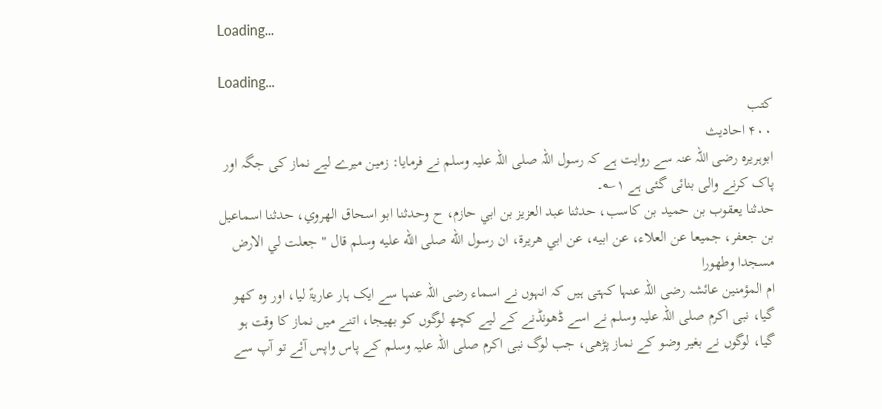Loading...

Loading...
کتب
۴۰۰ احادیث
ابوہریرہ رضی اللہ عنہ سے روایت ہے کہ رسول اللہ صلی اللہ علیہ وسلم نے فرمایا: زمین میرے لیے نماز کی جگہ اور پاک کرنے والی بنائی گئی ہے ۱؎۔
حدثنا يعقوب بن حميد بن كاسب، حدثنا عبد العزيز بن ابي حازم، ح وحدثنا ابو اسحاق الهروي، حدثنا اسماعيل بن جعفر، جميعا عن العلاء، عن ابيه، عن ابي هريرة، ان رسول الله صلى الله عليه وسلم قال " جعلت لي الارض مسجدا وطهورا
ام المؤمنین عائشہ رضی اللہ عنہا کہتی ہیں کہ انہوں نے اسماء رضی اللہ عنہا سے ایک ہار عاریۃً لیا، اور وہ کھو گیا، نبی اکرم صلی اللہ علیہ وسلم نے اسے ڈھونڈنے کے لیے کچھ لوگوں کو بھیجا، اتنے میں نماز کا وقت ہو گیا، لوگوں نے بغیر وضو کے نماز پڑھی، جب لوگ نبی اکرم صلی اللہ علیہ وسلم کے پاس واپس آئے تو آپ سے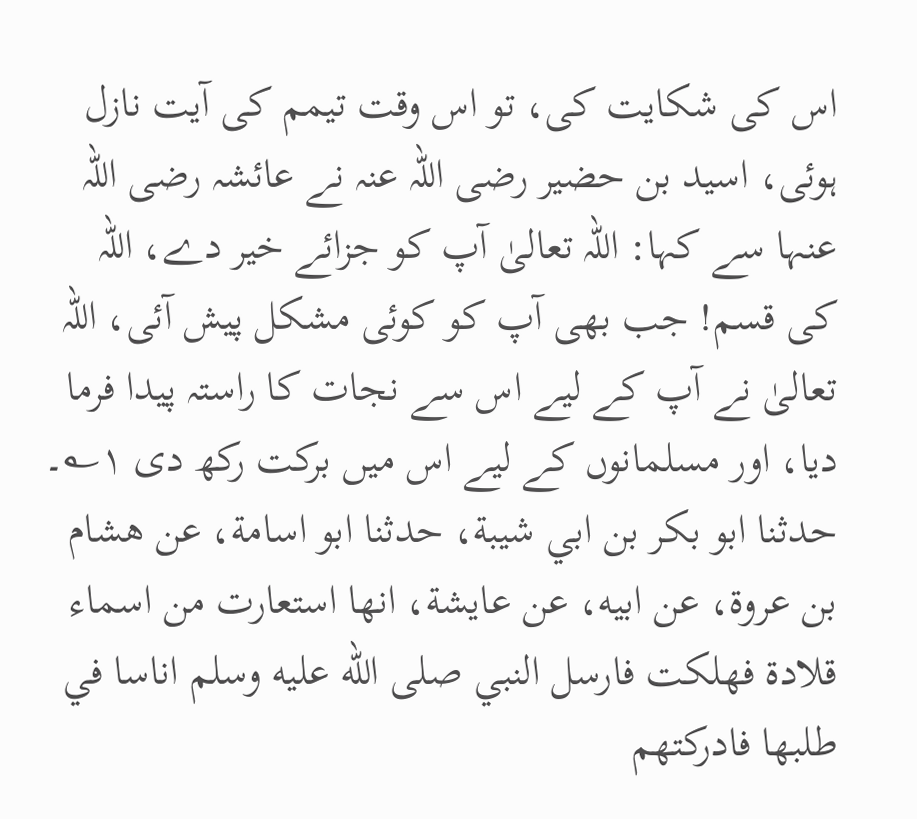اس کی شکایت کی، تو اس وقت تیمم کی آیت نازل ہوئی، اسید بن حضیر رضی اللہ عنہ نے عائشہ رضی اللہ عنہا سے کہا: اللہ تعالیٰ آپ کو جزائے خیر دے، اللہ کی قسم! جب بھی آپ کو کوئی مشکل پیش آئی، اللہ تعالیٰ نے آپ کے لیے اس سے نجات کا راستہ پیدا فرما دیا، اور مسلمانوں کے لیے اس میں برکت رکھ دی ۱؎۔
حدثنا ابو بكر بن ابي شيبة، حدثنا ابو اسامة، عن هشام بن عروة، عن ابيه، عن عايشة، انها استعارت من اسماء قلادة فهلكت فارسل النبي صلى الله عليه وسلم اناسا في طلبها فادركتهم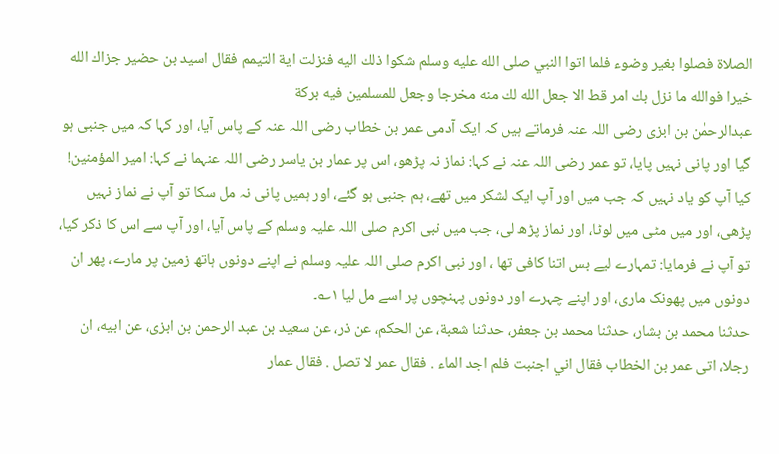الصلاة فصلوا بغير وضوء فلما اتوا النبي صلى الله عليه وسلم شكوا ذلك اليه فنزلت اية التيمم فقال اسيد بن حضير جزاك الله خيرا فوالله ما نزل بك امر قط الا جعل الله لك منه مخرجا وجعل للمسلمين فيه بركة
عبدالرحمٰن بن ابزی رضی اللہ عنہ فرماتے ہیں کہ ایک آدمی عمر بن خطاب رضی اللہ عنہ کے پاس آیا، اور کہا کہ میں جنبی ہو گیا اور پانی نہیں پایا، تو عمر رضی اللہ عنہ نے کہا: نماز نہ پڑھو، اس پر عمار بن یاسر رضی اللہ عنہما نے کہا: امیر المؤمنین! کیا آپ کو یاد نہیں کہ جب میں اور آپ ایک لشکر میں تھے، ہم جنبی ہو گئے، اور ہمیں پانی نہ مل سکا تو آپ نے نماز نہیں پڑھی، اور میں مٹی میں لوٹا، اور نماز پڑھ لی، جب میں نبی اکرم صلی اللہ علیہ وسلم کے پاس آیا، اور آپ سے اس کا ذکر کیا، تو آپ نے فرمایا: تمہارے لیے بس اتنا کافی تھا ، اور نبی اکرم صلی اللہ علیہ وسلم نے اپنے دونوں ہاتھ زمین پر مارے، پھر ان دونوں میں پھونک ماری، اور اپنے چہرے اور دونوں پہنچوں پر اسے مل لیا ۱؎۔
حدثنا محمد بن بشار، حدثنا محمد بن جعفر، حدثنا شعبة، عن الحكم، عن ذر، عن سعيد بن عبد الرحمن بن ابزى، عن ابيه، ان رجلا، اتى عمر بن الخطاب فقال اني اجنبت فلم اجد الماء . فقال عمر لا تصل . فقال عمار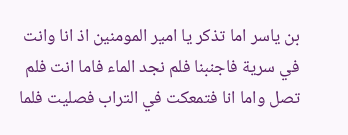بن ياسر اما تذكر يا امير المومنين اذ انا وانت في سرية فاجنبنا فلم نجد الماء فاما انت فلم تصل واما انا فتمعكت في التراب فصليت فلما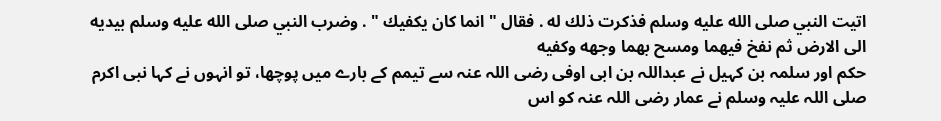اتيت النبي صلى الله عليه وسلم فذكرت ذلك له . فقال " انما كان يكفيك " . وضرب النبي صلى الله عليه وسلم بيديه الى الارض ثم نفخ فيهما ومسح بهما وجهه وكفيه
حکم اور سلمہ بن کہیل نے عبداللہ بن ابی اوفی رضی اللہ عنہ سے تیمم کے بارے میں پوچھا، تو انہوں نے کہا نبی اکرم صلی اللہ علیہ وسلم نے عمار رضی اللہ عنہ کو اس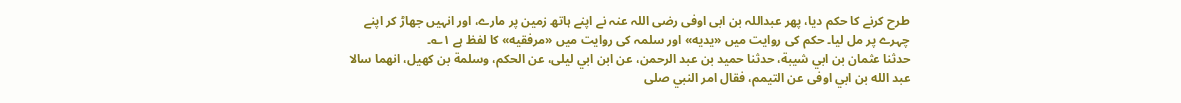طرح کرنے کا حکم دیا، پھر عبداللہ بن ابی اوفی رضی اللہ عنہ نے اپنے ہاتھ زمین پر مارے، اور انہیں جھاڑ کر اپنے چہرے پر مل لیا۔ حکم کی روایت میں «يديه» اور سلمہ کی روایت میں «مرفقيه» کا لفظ ہے ۱؎۔
حدثنا عثمان بن ابي شيبة، حدثنا حميد بن عبد الرحمن، عن ابن ابي ليلى، عن الحكم، وسلمة بن كهيل، انهما سالا عبد الله بن ابي اوفى عن التيمم، فقال امر النبي صلى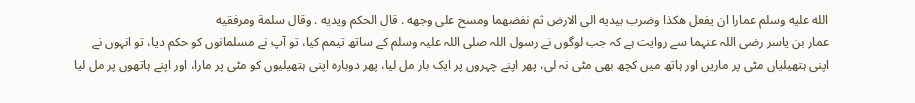الله عليه وسلم عمارا ان يفعل هكذا وضرب بيديه الى الارض ثم نفضهما ومسح على وجهه . قال الحكم ويديه . وقال سلمة ومرفقيه
عمار بن یاسر رضی اللہ عنہما سے روایت ہے کہ جب لوگوں نے رسول اللہ صلی اللہ علیہ وسلم کے ساتھ تیمم کیا، تو آپ نے مسلمانوں کو حکم دیا، تو انہوں نے اپنی ہتھیلیاں مٹی پر ماریں اور ہاتھ میں کچھ بھی مٹی نہ لی، پھر اپنے چہروں پر ایک بار مل لیا، پھر دوبارہ اپنی ہتھیلیوں کو مٹی پر مارا، اور اپنے ہاتھوں پر مل لیا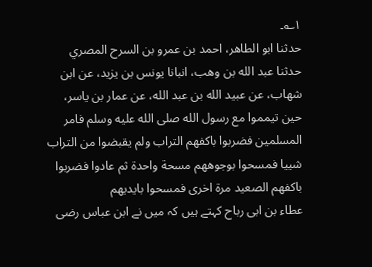۱؎۔
حدثنا ابو الطاهر، احمد بن عمرو بن السرح المصري حدثنا عبد الله بن وهب، انبانا يونس بن يزيد، عن ابن شهاب، عن عبيد الله بن عبد الله، عن عمار بن ياسر، حين تيمموا مع رسول الله صلى الله عليه وسلم فامر المسلمين فضربوا باكفهم التراب ولم يقبضوا من التراب شييا فمسحوا بوجوههم مسحة واحدة ثم عادوا فضربوا باكفهم الصعيد مرة اخرى فمسحوا بايديهم
عطاء بن ابی رباح کہتے ہیں کہ میں نے ابن عباس رضی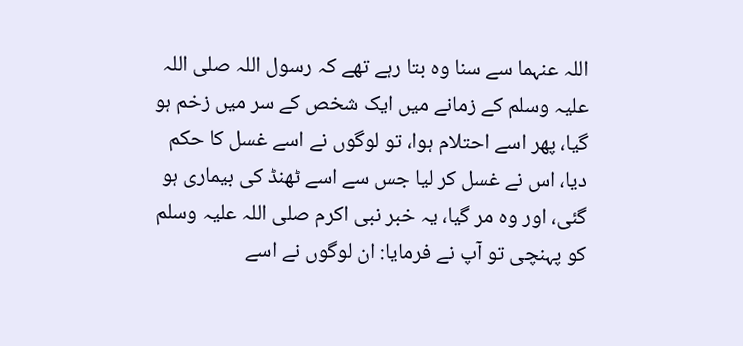اللہ عنہما سے سنا وہ بتا رہے تھے کہ رسول اللہ صلی اللہ علیہ وسلم کے زمانے میں ایک شخص کے سر میں زخم ہو گیا، پھر اسے احتلام ہوا، تو لوگوں نے اسے غسل کا حکم دیا، اس نے غسل کر لیا جس سے اسے ٹھنڈ کی بیماری ہو گئی، اور وہ مر گیا، یہ خبر نبی اکرم صلی اللہ علیہ وسلم کو پہنچی تو آپ نے فرمایا: ان لوگوں نے اسے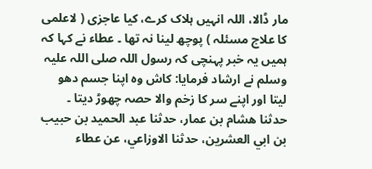مار ڈالا، اللہ انہیں ہلاک کرے، کیا عاجزی ( لاعلمی کا علاج مسئلہ ) پوچھ لینا نہ تھا ۔ عطاء نے کہا کہ ہمیں یہ خبر پہنچی کہ رسول اللہ صلی اللہ علیہ وسلم نے ارشاد فرمایا: کاش وہ اپنا جسم دھو لیتا اور اپنے سر کا زخم والا حصہ چھوڑ دیتا ۔
حدثنا هشام بن عمار، حدثنا عبد الحميد بن حبيب بن ابي العشرين، حدثنا الاوزاعي، عن عطاء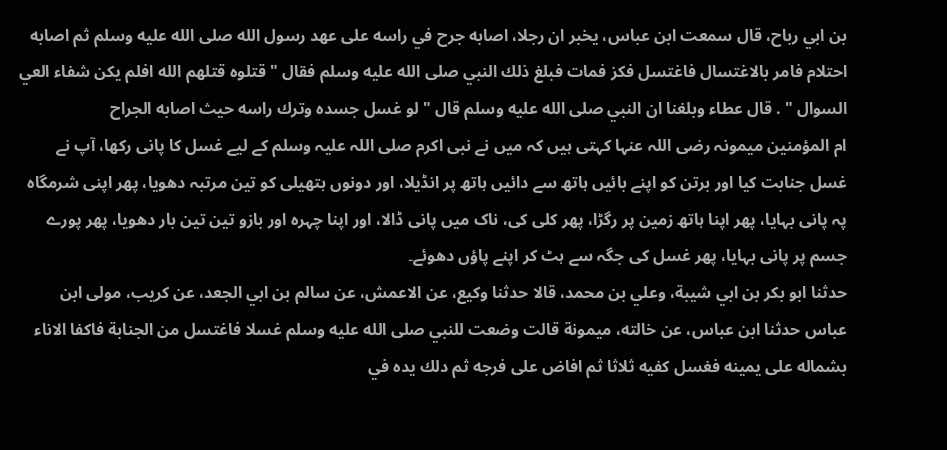بن ابي رباح، قال سمعت ابن عباس، يخبر ان رجلا، اصابه جرح في راسه على عهد رسول الله صلى الله عليه وسلم ثم اصابه احتلام فامر بالاغتسال فاغتسل فكز فمات فبلغ ذلك النبي صلى الله عليه وسلم فقال " قتلوه قتلهم الله افلم يكن شفاء العي السوال " . قال عطاء وبلغنا ان النبي صلى الله عليه وسلم قال " لو غسل جسده وترك راسه حيث اصابه الجراح
ام المؤمنین میمونہ رضی اللہ عنہا کہتی ہیں کہ میں نے نبی اکرم صلی اللہ علیہ وسلم کے لیے غسل کا پانی رکھا، آپ نے غسل جنابت کیا اور برتن کو اپنے بائیں ہاتھ سے دائیں ہاتھ پر انڈیلا، اور دونوں ہتھیلی کو تین مرتبہ دھویا، پھر اپنی شرمگاہ پہ پانی بہایا، پھر اپنا ہاتھ زمین پر رگڑا، پھر کلی کی، ناک میں پانی ڈالا، اور اپنا چہرہ اور بازو تین تین بار دھویا، پھر پورے جسم پر پانی بہایا، پھر غسل کی جگہ سے ہٹ کر اپنے پاؤں دھوئے۔
حدثنا ابو بكر بن ابي شيبة، وعلي بن محمد، قالا حدثنا وكيع، عن الاعمش، عن سالم بن ابي الجعد، عن كريب، مولى ابن عباس حدثنا ابن عباس، عن خالته، ميمونة قالت وضعت للنبي صلى الله عليه وسلم غسلا فاغتسل من الجنابة فاكفا الاناء بشماله على يمينه فغسل كفيه ثلاثا ثم افاض على فرجه ثم دلك يده في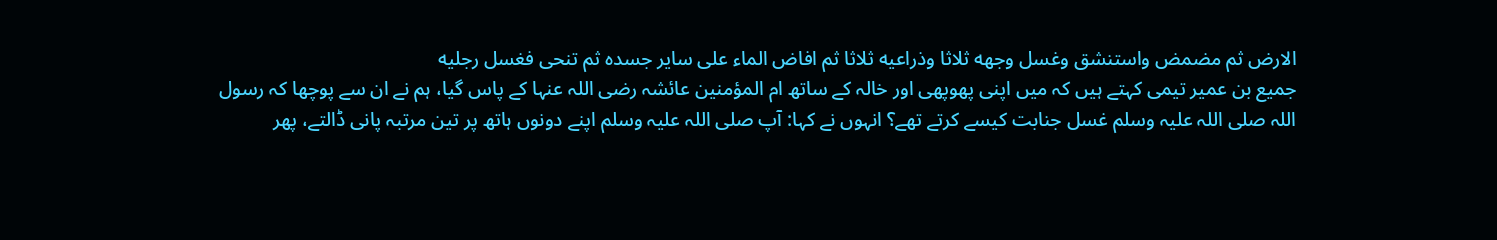الارض ثم مضمض واستنشق وغسل وجهه ثلاثا وذراعيه ثلاثا ثم افاض الماء على ساير جسده ثم تنحى فغسل رجليه
جمیع بن عمیر تیمی کہتے ہیں کہ میں اپنی پھوپھی اور خالہ کے ساتھ ام المؤمنین عائشہ رضی اللہ عنہا کے پاس گیا، ہم نے ان سے پوچھا کہ رسول اللہ صلی اللہ علیہ وسلم غسل جنابت کیسے کرتے تھے؟ انہوں نے کہا: آپ صلی اللہ علیہ وسلم اپنے دونوں ہاتھ پر تین مرتبہ پانی ڈالتے، پھر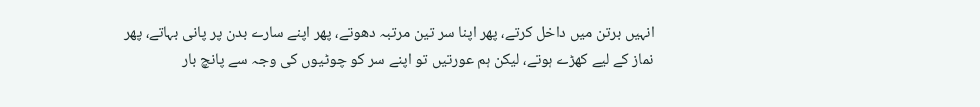انہیں برتن میں داخل کرتے، پھر اپنا سر تین مرتبہ دھوتے، پھر اپنے سارے بدن پر پانی بہاتے، پھر نماز کے لیے کھڑے ہوتے، لیکن ہم عورتیں تو اپنے سر کو چوٹیوں کی وجہ سے پانچ بار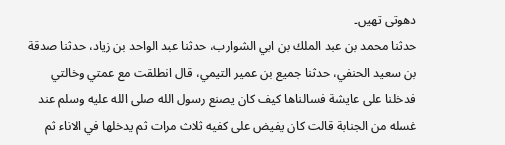دھوتی تھیں۔
حدثنا محمد بن عبد الملك بن ابي الشوارب، حدثنا عبد الواحد بن زياد، حدثنا صدقة بن سعيد الحنفي، حدثنا جميع بن عمير التيمي، قال انطلقت مع عمتي وخالتي فدخلنا على عايشة فسالناها كيف كان يصنع رسول الله صلى الله عليه وسلم عند غسله من الجنابة قالت كان يفيض على كفيه ثلاث مرات ثم يدخلها في الاناء ثم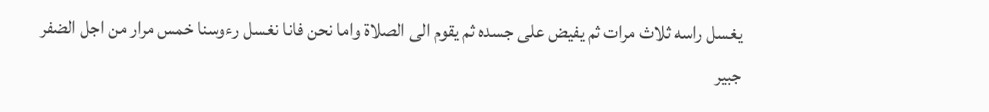يغسل راسه ثلاث مرات ثم يفيض على جسده ثم يقوم الى الصلاة واما نحن فانا نغسل رءوسنا خمس مرار من اجل الضفر
جبیر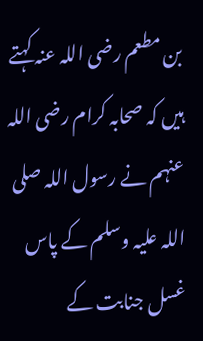بن مطعم رضی اللہ عنہ کہتے ہیں کہ صحابہ کرام رضی اللہ عنہم نے رسول اللہ صلی اللہ علیہ وسلم کے پاس غسل جنابت کے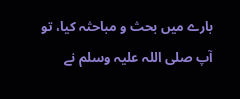بارے میں بحث و مباحثہ کیا، تو آپ صلی اللہ علیہ وسلم نے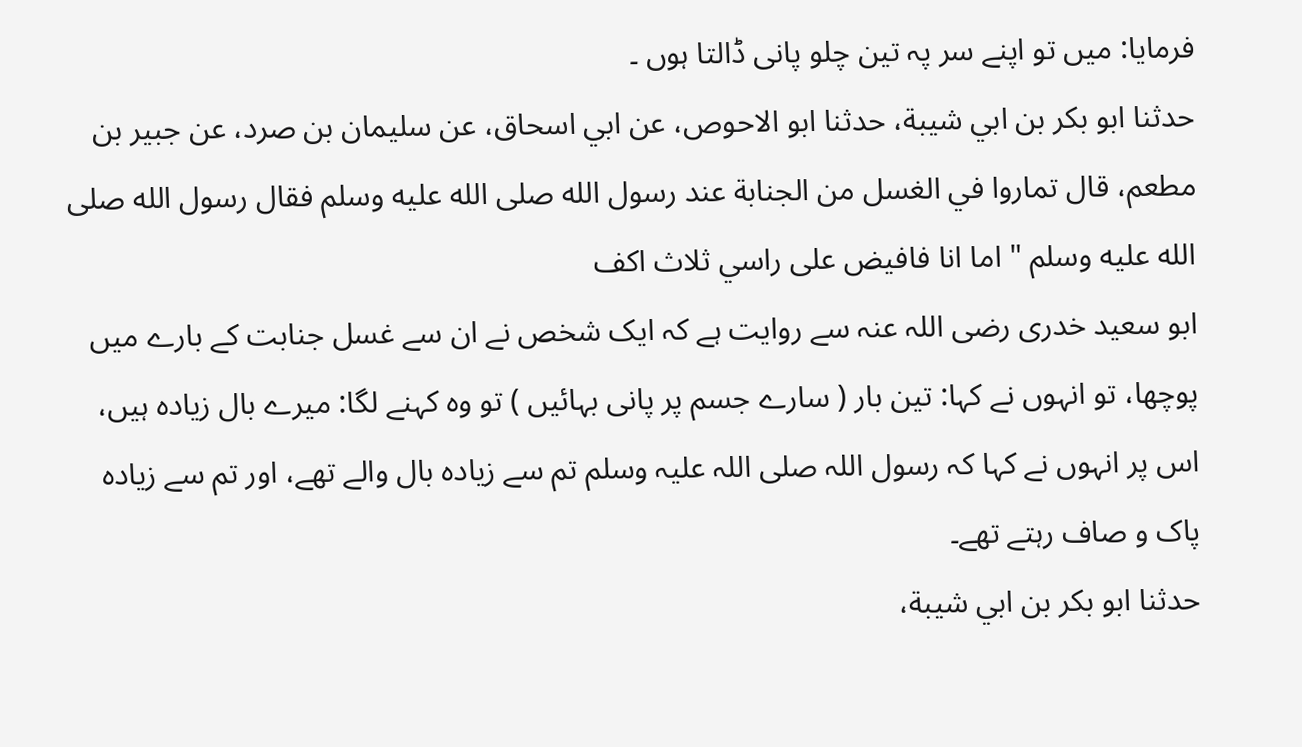فرمایا: میں تو اپنے سر پہ تین چلو پانی ڈالتا ہوں ۔
حدثنا ابو بكر بن ابي شيبة، حدثنا ابو الاحوص، عن ابي اسحاق، عن سليمان بن صرد، عن جبير بن مطعم، قال تماروا في الغسل من الجنابة عند رسول الله صلى الله عليه وسلم فقال رسول الله صلى الله عليه وسلم " اما انا فافيض على راسي ثلاث اكف
ابو سعید خدری رضی اللہ عنہ سے روایت ہے کہ ایک شخص نے ان سے غسل جنابت کے بارے میں پوچھا، تو انہوں نے کہا: تین بار ( سارے جسم پر پانی بہائیں ) تو وہ کہنے لگا: میرے بال زیادہ ہیں، اس پر انہوں نے کہا کہ رسول اللہ صلی اللہ علیہ وسلم تم سے زیادہ بال والے تھے، اور تم سے زیادہ پاک و صاف رہتے تھے۔
حدثنا ابو بكر بن ابي شيبة،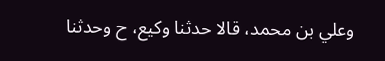وعلي بن محمد، قالا حدثنا وكيع، ح وحدثنا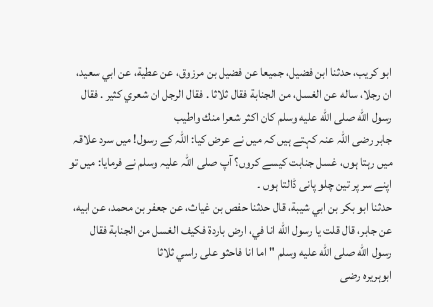ابو كريب، حدثنا ابن فضيل، جميعا عن فضيل بن مرزوق، عن عطية، عن ابي سعيد، ان رجلا، ساله عن الغسل، من الجنابة فقال ثلاثا . فقال الرجل ان شعري كثير . فقال رسول الله صلى الله عليه وسلم كان اكثر شعرا منك واطيب
جابر رضی اللہ عنہ کہتے ہیں کہ میں نے عرض کیا: اللہ کے رسول! میں سرد علاقہ میں رہتا ہوں، غسل جنابت کیسے کروں؟ آپ صلی اللہ علیہ وسلم نے فرمایا: میں تو اپنے سر پر تین چلو پانی ڈالتا ہوں ۔
حدثنا ابو بكر بن ابي شيبة، قال حدثنا حفص بن غياث، عن جعفر بن محمد، عن ابيه، عن جابر، قال قلت يا رسول الله انا في، ارض باردة فكيف الغسل من الجنابة فقال رسول الله صلى الله عليه وسلم " اما انا فاحثو على راسي ثلاثا
ابوہریرہ رضی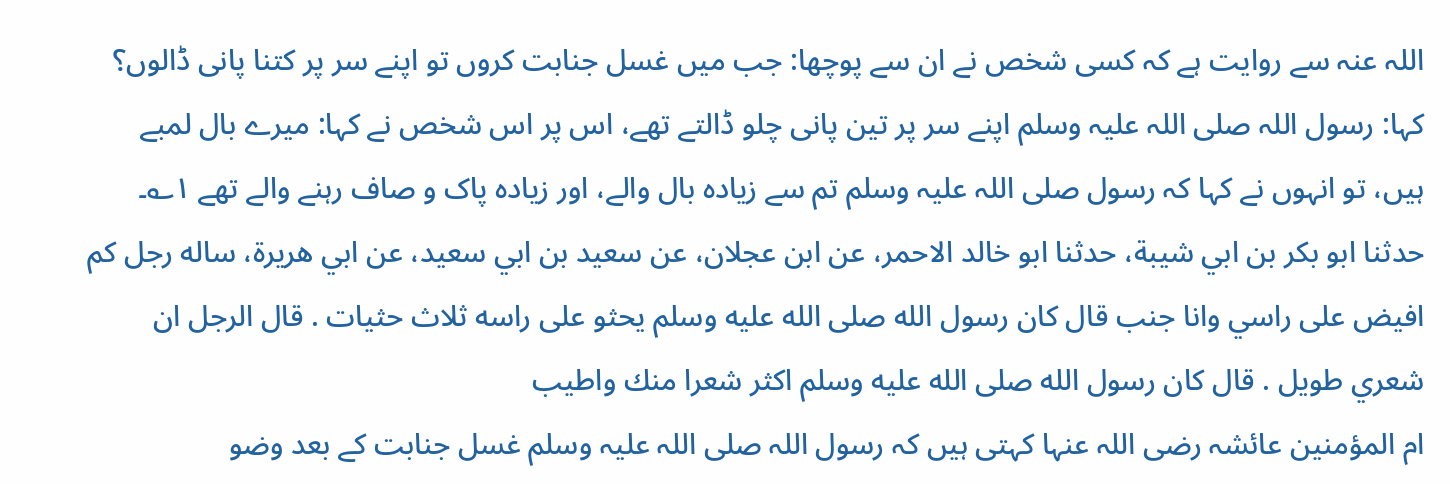اللہ عنہ سے روایت ہے کہ کسی شخص نے ان سے پوچھا: جب میں غسل جنابت کروں تو اپنے سر پر کتنا پانی ڈالوں؟ کہا: رسول اللہ صلی اللہ علیہ وسلم اپنے سر پر تین پانی چلو ڈالتے تھے، اس پر اس شخص نے کہا: میرے بال لمبے ہیں، تو انہوں نے کہا کہ رسول صلی اللہ علیہ وسلم تم سے زیادہ بال والے، اور زیادہ پاک و صاف رہنے والے تھے ۱؎۔
حدثنا ابو بكر بن ابي شيبة، حدثنا ابو خالد الاحمر، عن ابن عجلان، عن سعيد بن ابي سعيد، عن ابي هريرة، ساله رجل كم افيض على راسي وانا جنب قال كان رسول الله صلى الله عليه وسلم يحثو على راسه ثلاث حثيات . قال الرجل ان شعري طويل . قال كان رسول الله صلى الله عليه وسلم اكثر شعرا منك واطيب
ام المؤمنین عائشہ رضی اللہ عنہا کہتی ہیں کہ رسول اللہ صلی اللہ علیہ وسلم غسل جنابت کے بعد وضو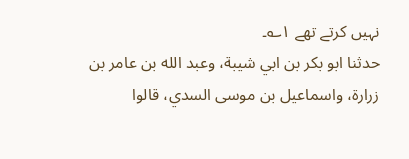نہیں کرتے تھے ۱؎۔
حدثنا ابو بكر بن ابي شيبة، وعبد الله بن عامر بن زرارة، واسماعيل بن موسى السدي، قالوا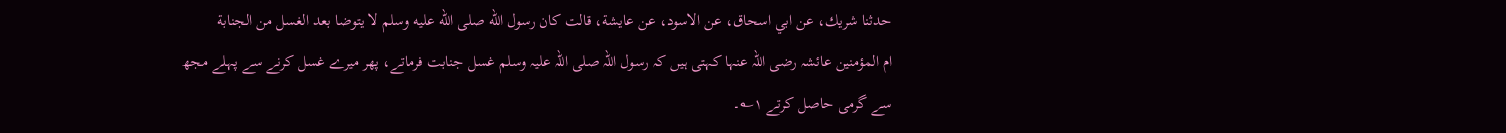حدثنا شريك، عن ابي اسحاق، عن الاسود، عن عايشة، قالت كان رسول الله صلى الله عليه وسلم لا يتوضا بعد الغسل من الجنابة
ام المؤمنین عائشہ رضی اللہ عنہا کہتی ہیں کہ رسول اللہ صلی اللہ علیہ وسلم غسل جنابت فرماتے، پھر میرے غسل کرنے سے پہلے مجھ سے گرمی حاصل کرتے ۱؎۔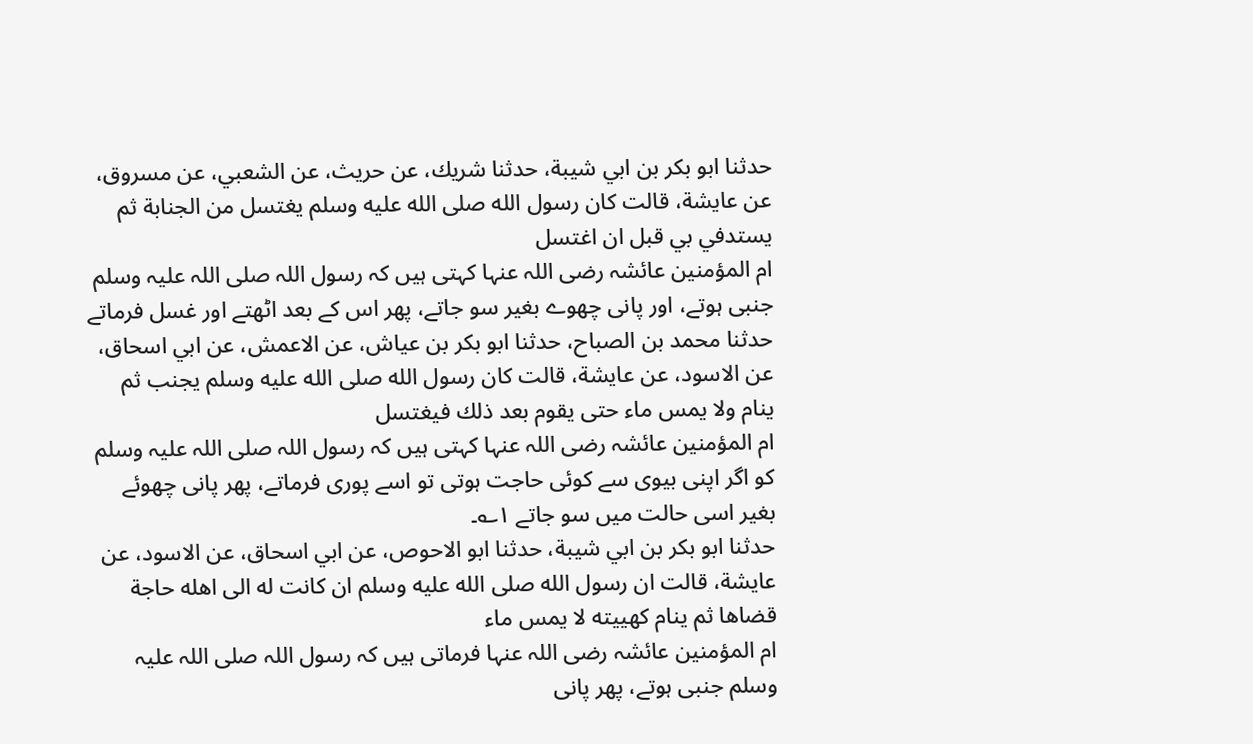حدثنا ابو بكر بن ابي شيبة، حدثنا شريك، عن حريث، عن الشعبي، عن مسروق، عن عايشة، قالت كان رسول الله صلى الله عليه وسلم يغتسل من الجنابة ثم يستدفي بي قبل ان اغتسل
ام المؤمنین عائشہ رضی اللہ عنہا کہتی ہیں کہ رسول اللہ صلی اللہ علیہ وسلم جنبی ہوتے، اور پانی چھوے بغیر سو جاتے، پھر اس کے بعد اٹھتے اور غسل فرماتے
حدثنا محمد بن الصباح، حدثنا ابو بكر بن عياش، عن الاعمش، عن ابي اسحاق، عن الاسود، عن عايشة، قالت كان رسول الله صلى الله عليه وسلم يجنب ثم ينام ولا يمس ماء حتى يقوم بعد ذلك فيغتسل
ام المؤمنین عائشہ رضی اللہ عنہا کہتی ہیں کہ رسول اللہ صلی اللہ علیہ وسلم کو اگر اپنی بیوی سے کوئی حاجت ہوتی تو اسے پوری فرماتے، پھر پانی چھوئے بغیر اسی حالت میں سو جاتے ۱؎۔
حدثنا ابو بكر بن ابي شيبة، حدثنا ابو الاحوص، عن ابي اسحاق، عن الاسود، عن عايشة، قالت ان رسول الله صلى الله عليه وسلم ان كانت له الى اهله حاجة قضاها ثم ينام كهييته لا يمس ماء
ام المؤمنین عائشہ رضی اللہ عنہا فرماتی ہیں کہ رسول اللہ صلی اللہ علیہ وسلم جنبی ہوتے، پھر پانی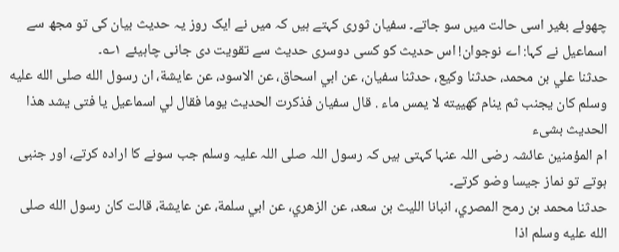چھوئے بغیر اسی حالت میں سو جاتے۔ سفیان ثوری کہتے ہیں کہ میں نے ایک روز یہ حدیث بیان کی تو مجھ سے اسماعیل نے کہا: اے نوجوان! اس حدیث کو کسی دوسری حدیث سے تقویت دی جانی چاہیئے ۱؎۔
حدثنا علي بن محمد، حدثنا وكيع، حدثنا سفيان، عن ابي اسحاق، عن الاسود، عن عايشة، ان رسول الله صلى الله عليه وسلم كان يجنب ثم ينام كهييته لا يمس ماء . قال سفيان فذكرت الحديث يوما فقال لي اسماعيل يا فتى يشد هذا الحديث بشىء
ام المؤمنین عائشہ رضی اللہ عنہا کہتی ہیں کہ رسول اللہ صلی اللہ علیہ وسلم جب سونے کا ارادہ کرتے، اور جنبی ہوتے تو نماز جیسا وضو کرتے۔
حدثنا محمد بن رمح المصري، انبانا الليث بن سعد، عن الزهري، عن ابي سلمة، عن عايشة، قالت كان رسول الله صلى الله عليه وسلم اذا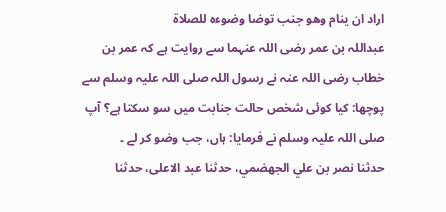اراد ان ينام وهو جنب توضا وضوءه للصلاة
عبداللہ بن عمر رضی اللہ عنہما سے روایت ہے کہ عمر بن خطاب رضی اللہ عنہ نے رسول اللہ صلی اللہ علیہ وسلم سے پوچھا: کیا کوئی شخص حالت جنابت میں سو سکتا ہے؟ آپ صلی اللہ علیہ وسلم نے فرمایا: ہاں، جب وضو کر لے ۔
حدثنا نصر بن علي الجهضمي، حدثنا عبد الاعلى، حدثنا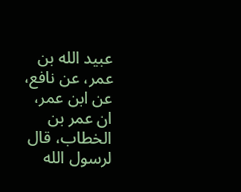عبيد الله بن عمر، عن نافع، عن ابن عمر، ان عمر بن الخطاب، قال لرسول الله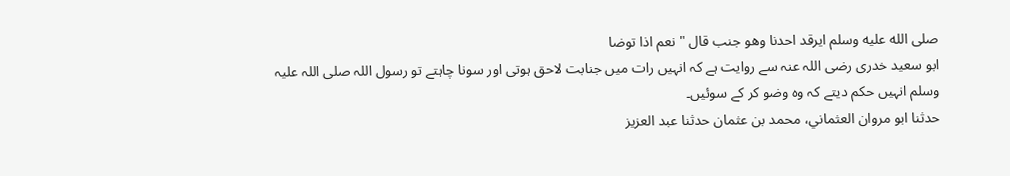صلى الله عليه وسلم ايرقد احدنا وهو جنب قال " نعم اذا توضا
ابو سعید خدری رضی اللہ عنہ سے روایت ہے کہ انہیں رات میں جنابت لاحق ہوتی اور سونا چاہتے تو رسول اللہ صلی اللہ علیہ وسلم انہیں حکم دیتے کہ وہ وضو کر کے سوئیں۔
حدثنا ابو مروان العثماني، محمد بن عثمان حدثنا عبد العزيز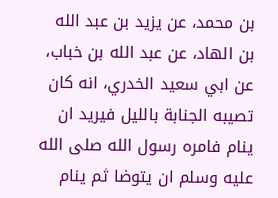بن محمد، عن يزيد بن عبد الله بن الهاد، عن عبد الله بن خباب، عن ابي سعيد الخدري، انه كان تصيبه الجنابة بالليل فيريد ان ينام فامره رسول الله صلى الله عليه وسلم ان يتوضا ثم ينام